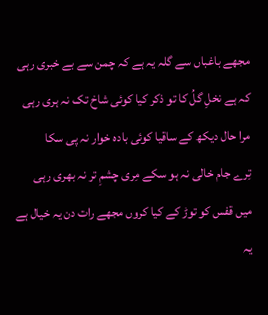مجھے باغباں سے گلہ یہ ہے کہ چمن سے بے خبری رہی
کہ ہے نخلِ گلُ کا تو ذکر کیا کوئی شاخ تک نہ ہری رہی
مرا حال دیکھ کے ساقیا کوئی بادہ خوار نہ پی سکا
تِرے جام خالی نہ ہو سکے مِری چشمِ تر نہ بھری رہی
میں قفس کو توڑ کے کیا کروں مجھے رات دن یہ خیال ہے
یہ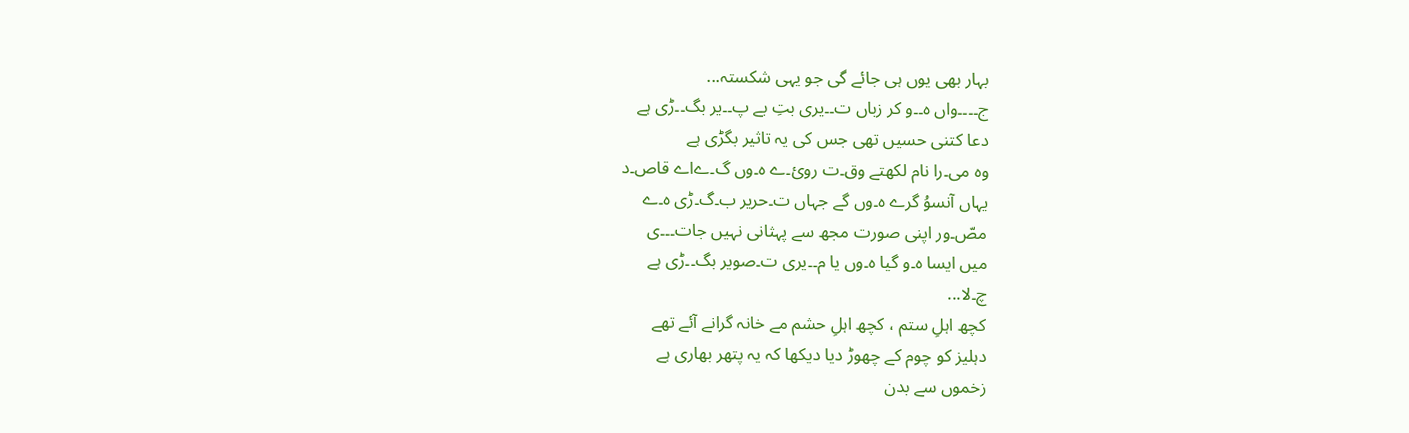بہار بھی یوں ہی جائے گی جو یہی شکستہ...
ج۔۔۔۔واں ہ۔۔و کر زباں ت۔۔یری بتِ بے پ۔۔یر بگ۔۔ڑی ہے
دعا کتنی حسیں تھی جس کی یہ تاثیر بگڑی ہے
وہ می۔را نام لکھتے وق۔ت روئ۔ے ہ۔وں گ۔ےاے قاص۔د
یہاں آنسوُ گرے ہ۔وں گے جہاں ت۔حریر ب۔گ۔ڑی ہ۔ے
مصّ۔ور اپنی صورت مجھ سے پہثانی نہیں جات۔۔۔ی
میں ایسا ہ۔و گیا ہ۔وں یا م۔۔یری ت۔صویر بگ۔۔ڑی ہے
چ۔لا...
کچھ اہلِ ستم ، کچھ اہلِ حشم مے خانہ گرانے آئے تھے
دہلیز کو چوم کے چھوڑ دیا دیکھا کہ یہ پتھر بھاری ہے
زخموں سے بدن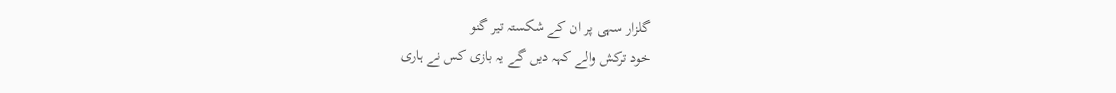گلزار سہی پر ان کے شکستہ تیر گنو
خود ترکش والے کہہ دیں گے یہ بازی کس نے ہاری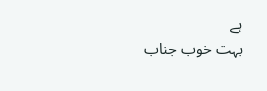ہے
بہت خوب جناب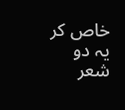خاص کر یہ دو شعر